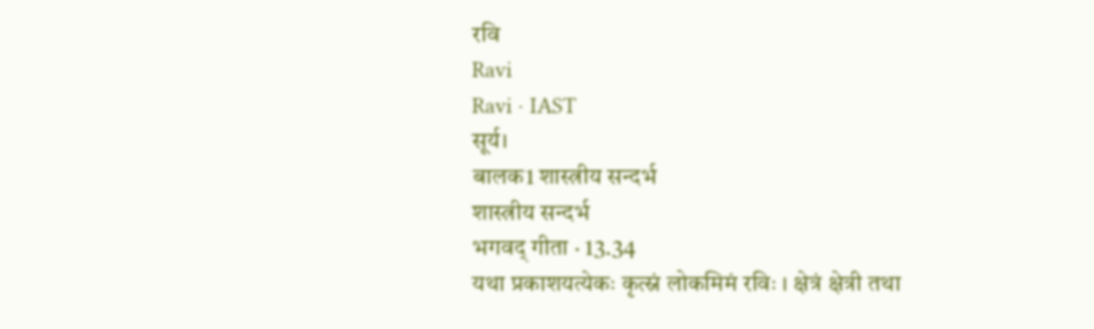रवि
Ravi
Ravi · IAST
सूर्य।
बालक1 शास्त्रीय सन्दर्भ
शास्त्रीय सन्दर्भ
भगवद् गीता · 13.34
यथा प्रकाशयत्येकः कृत्स्नं लोकमिमं रविः । क्षेत्रं क्षेत्री तथा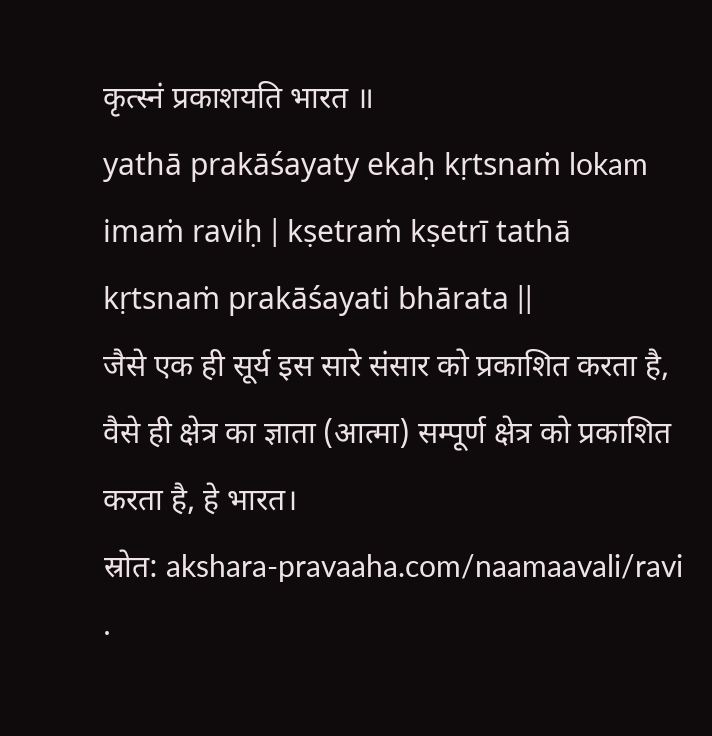कृत्स्नं प्रकाशयति भारत ॥
yathā prakāśayaty ekaḥ kṛtsnaṁ lokam imaṁ raviḥ | kṣetraṁ kṣetrī tathā kṛtsnaṁ prakāśayati bhārata ||
जैसे एक ही सूर्य इस सारे संसार को प्रकाशित करता है, वैसे ही क्षेत्र का ज्ञाता (आत्मा) सम्पूर्ण क्षेत्र को प्रकाशित करता है, हे भारत।
स्रोत: akshara-pravaaha.com/naamaavali/ravi ·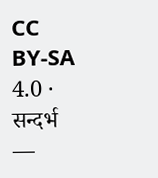CC BY-SA 4.0 · सन्दर्भ —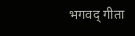भगवद् गीता